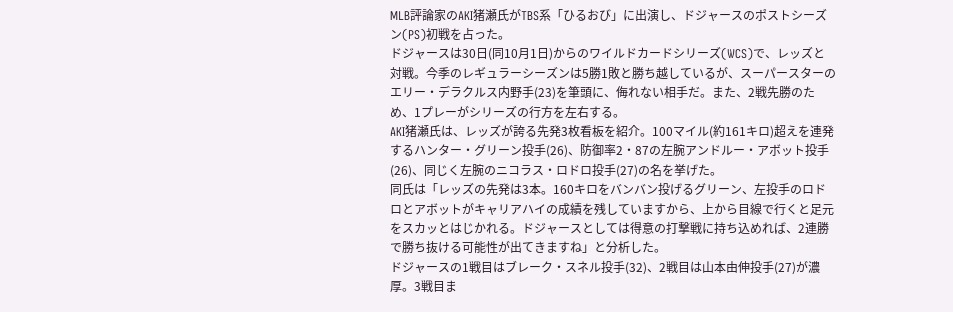MLB評論家のAKI猪瀬氏がTBS系「ひるおび」に出演し、ドジャースのポストシーズン(PS)初戦を占った。
ドジャースは30日(同10月1日)からのワイルドカードシリーズ(WCS)で、レッズと対戦。今季のレギュラーシーズンは5勝1敗と勝ち越しているが、スーパースターのエリー・デラクルス内野手(23)を筆頭に、侮れない相手だ。また、2戦先勝のため、1プレーがシリーズの行方を左右する。
AKI猪瀬氏は、レッズが誇る先発3枚看板を紹介。100マイル(約161キロ)超えを連発するハンター・グリーン投手(26)、防御率2・87の左腕アンドルー・アボット投手(26)、同じく左腕のニコラス・ロドロ投手(27)の名を挙げた。
同氏は「レッズの先発は3本。160キロをバンバン投げるグリーン、左投手のロドロとアボットがキャリアハイの成績を残していますから、上から目線で行くと足元をスカッとはじかれる。ドジャースとしては得意の打撃戦に持ち込めれば、2連勝で勝ち抜ける可能性が出てきますね」と分析した。
ドジャースの1戦目はブレーク・スネル投手(32)、2戦目は山本由伸投手(27)が濃厚。3戦目ま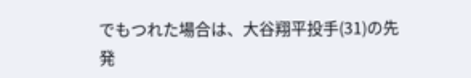でもつれた場合は、大谷翔平投手(31)の先発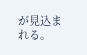が見込まれる。